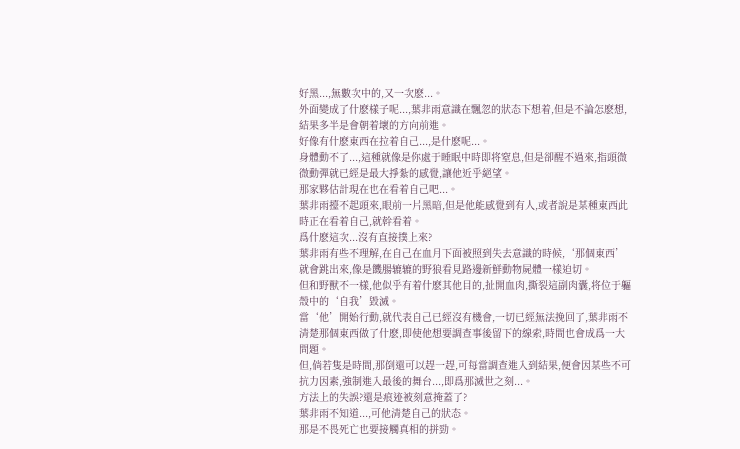好黑...,無數次中的,又一次麽...。
外面變成了什麽樣子呢...,葉非雨意識在飄忽的狀态下想着,但是不論怎麽想,結果多半是會朝着壞的方向前進。
好像有什麽東西在拉着自己...,是什麽呢...。
身體動不了...,這種就像是你處于睡眠中時即将窒息,但是卻醒不過來,指頭微微動彈就已經是最大掙紮的感覺,讓他近乎絕望。
那家夥估計現在也在看着自己吧...。
葉非雨擡不起頭來,眼前一片黑暗,但是他能感覺到有人,或者說是某種東西此時正在看着自己,就幹看着。
爲什麽這次...沒有直接撲上來?
葉非雨有些不理解,在自己在血月下面被照到失去意識的時候,‘那個東西’就會跳出來,像是饑腸辘辘的野狼看見路邊新鮮動物屍體一樣迫切。
但和野獸不一樣,他似乎有着什麽其他目的,扯開血肉,撕裂這副肉囊,将位于軀殼中的‘自我’毀滅。
當‘他’開始行動,就代表自己已經沒有機會,一切已經無法挽回了,葉非雨不清楚那個東西做了什麽,即使他想要調查事後留下的線索,時間也會成爲一大問題。
但,倘若隻是時間,那倒還可以趕一趕,可每當調查進入到結果,便會因某些不可抗力因素,強制進入最後的舞台...,即爲那滅世之刻...。
方法上的失誤?還是痕迹被刻意掩蓋了?
葉非雨不知道...,可他清楚自己的狀态。
那是不畏死亡也要接觸真相的拼勁。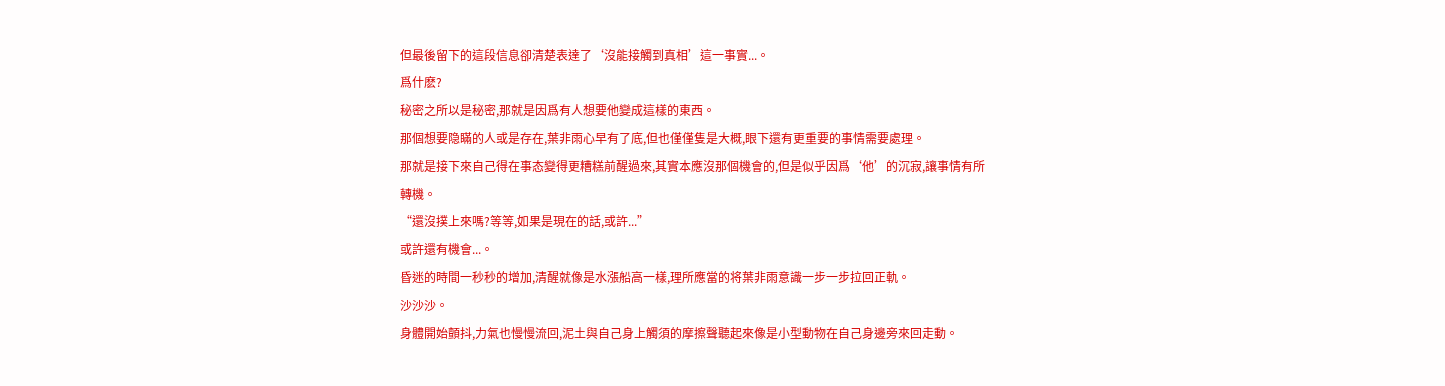但最後留下的這段信息卻清楚表達了‘沒能接觸到真相’這一事實...。
爲什麽?
秘密之所以是秘密,那就是因爲有人想要他變成這樣的東西。
那個想要隐瞞的人或是存在,葉非雨心早有了底,但也僅僅隻是大概,眼下還有更重要的事情需要處理。
那就是接下來自己得在事态變得更糟糕前醒過來,其實本應沒那個機會的,但是似乎因爲‘他’的沉寂,讓事情有所轉機。
“還沒撲上來嗎?等等,如果是現在的話,或許...”
或許還有機會...。
昏迷的時間一秒秒的增加,清醒就像是水漲船高一樣,理所應當的将葉非雨意識一步一步拉回正軌。
沙沙沙。
身體開始顫抖,力氣也慢慢流回,泥土與自己身上觸須的摩擦聲聽起來像是小型動物在自己身邊旁來回走動。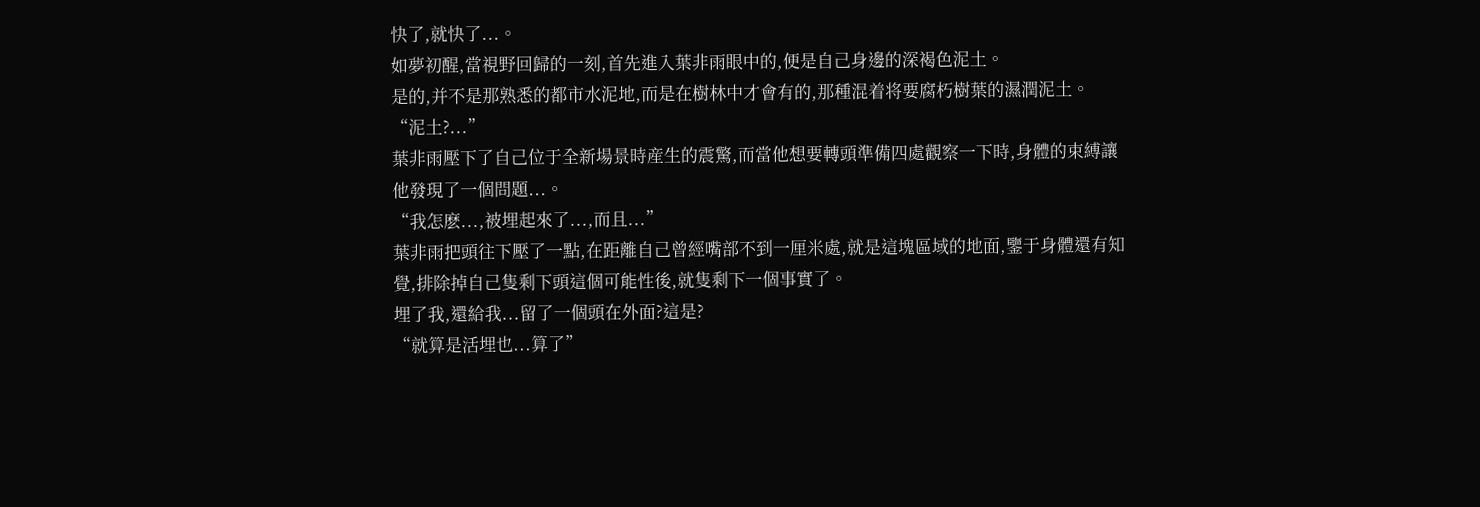快了,就快了...。
如夢初醒,當視野回歸的一刻,首先進入葉非雨眼中的,便是自己身邊的深褐色泥土。
是的,并不是那熟悉的都市水泥地,而是在樹林中才會有的,那種混着将要腐朽樹葉的濕潤泥土。
“泥土?...”
葉非雨壓下了自己位于全新場景時産生的震驚,而當他想要轉頭準備四處觀察一下時,身體的束縛讓他發現了一個問題...。
“我怎麽...,被埋起來了...,而且...”
葉非雨把頭往下壓了一點,在距離自己曾經嘴部不到一厘米處,就是這塊區域的地面,鑒于身體還有知覺,排除掉自己隻剩下頭這個可能性後,就隻剩下一個事實了。
埋了我,還給我...留了一個頭在外面?這是?
“就算是活埋也...算了”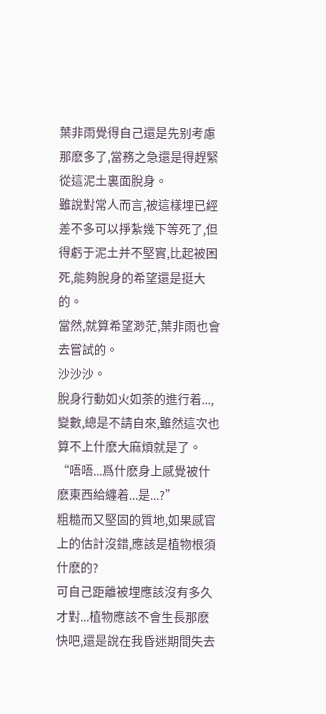葉非雨覺得自己還是先别考慮那麽多了,當務之急還是得趕緊從這泥土裏面脫身。
雖說對常人而言,被這樣埋已經差不多可以掙紮幾下等死了,但得虧于泥土并不堅實,比起被困死,能夠脫身的希望還是挺大的。
當然,就算希望渺茫,葉非雨也會去嘗試的。
沙沙沙。
脫身行動如火如荼的進行着...,變數,總是不請自來,雖然這次也算不上什麽大麻煩就是了。
“唔唔...爲什麽身上感覺被什麽東西給纏着...是...?”
粗糙而又堅固的質地,如果感官上的估計沒錯,應該是植物根須什麽的?
可自己距離被埋應該沒有多久才對...植物應該不會生長那麽快吧,還是說在我昏迷期間失去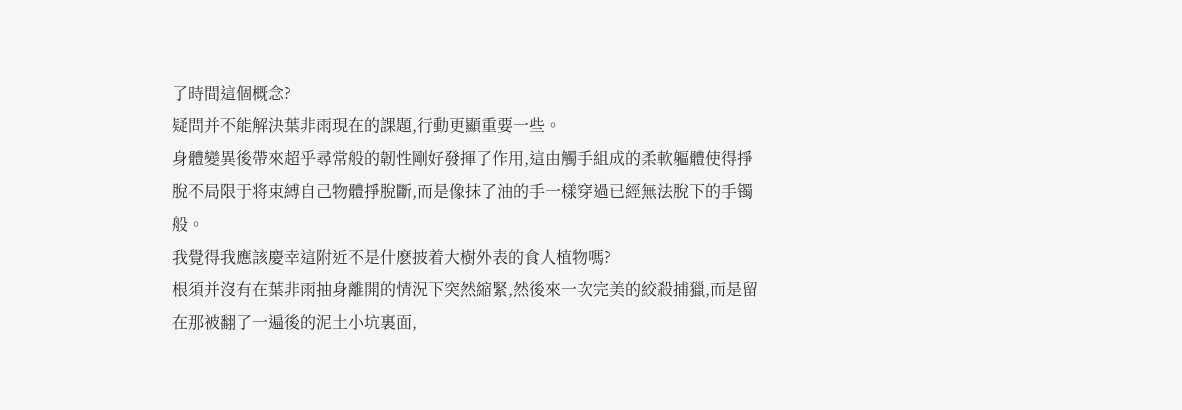了時間這個概念?
疑問并不能解決葉非雨現在的課題,行動更顯重要一些。
身體變異後帶來超乎尋常般的韌性剛好發揮了作用,這由觸手組成的柔軟軀體使得掙脫不局限于将束縛自己物體掙脫斷,而是像抹了油的手一樣穿過已經無法脫下的手镯般。
我覺得我應該慶幸這附近不是什麽披着大樹外表的食人植物嗎?
根須并沒有在葉非雨抽身離開的情況下突然縮緊,然後來一次完美的絞殺捕獵,而是留在那被翻了一遍後的泥土小坑裏面,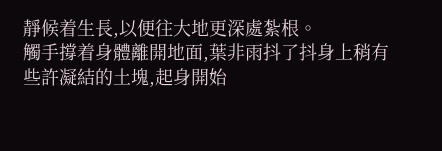靜候着生長,以便往大地更深處紮根。
觸手撐着身體離開地面,葉非雨抖了抖身上稍有些許凝結的土塊,起身開始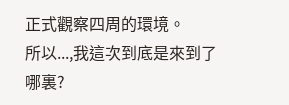正式觀察四周的環境。
所以...,我這次到底是來到了哪裏?